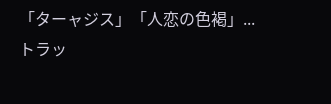「ターャジス」「人恋の色褐」... トラッ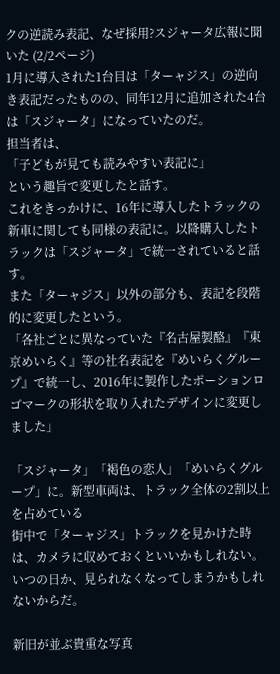クの逆読み表記、なぜ採用?スジャータ広報に聞いた (2/2ページ)
1月に導入された1台目は「ターャジス」の逆向き表記だったものの、同年12月に追加された4台は「スジャータ」になっていたのだ。
担当者は、
「子どもが見ても読みやすい表記に」
という趣旨で変更したと話す。
これをきっかけに、16年に導入したトラックの新車に関しても同様の表記に。以降購入したトラックは「スジャータ」で統一されていると話す。
また「ターャジス」以外の部分も、表記を段階的に変更したという。
「各社ごとに異なっていた『名古屋製酪』『東京めいらく』等の社名表記を『めいらくグループ』で統一し、2016年に製作したポーションロゴマークの形状を取り入れたデザインに変更しました」

「スジャータ」「褐色の恋人」「めいらくグループ」に。新型車両は、トラック全体の2割以上を占めている
街中で「ターャジス」トラックを見かけた時は、カメラに収めておくといいかもしれない。いつの日か、見られなくなってしまうかもしれないからだ。

新旧が並ぶ貴重な写真